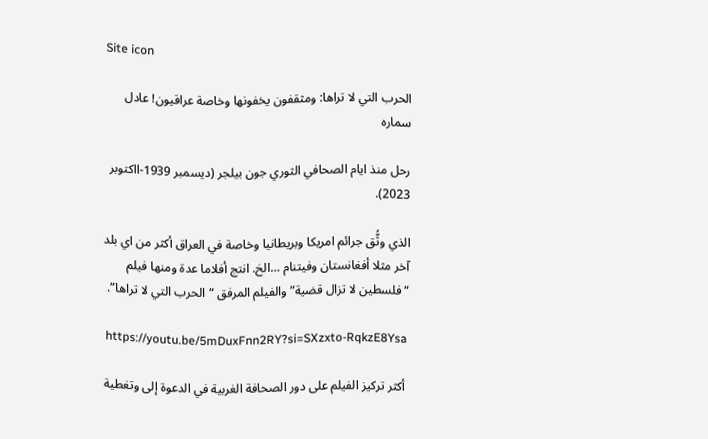Site icon

الحرب التي لا تراها: ومثقفون يخفونها وخاصة عراقيون! عادل سماره

رحل منذ ايام الصحافي الثوري جون بيلجر (ديسمبر 1939-ااكتوبر 2023).

الذي وثُّق جرائم امريكا وبريطانيا وخاصة في العراق أكثر من اي بلد آخر مثلا أفغانستان وفيتنام …الخ. انتج أفلاما عدة ومنها فيلم “فلسطين لا تزال قضية” والفيلم المرفق “الحرب التي لا تراها”.

 https://youtu.be/5mDuxFnn2RY?si=SXzxto-RqkzE8Ysa

 أكثر تركيز الفيلم على دور الصحافة الغربية في الدعوة إلى وتغطية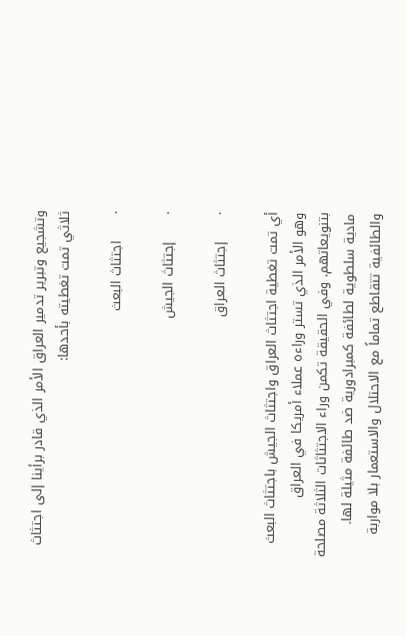وتشجيع وتبرير تدمير العراق الأمر الذي قادر برأينا إلى اجتثاث ثلاثي تمت تغطيته بأحدها:

·      اجتثاث البعث

·      إجتثاث الجيش

·      إجتثاث العراق

أي تمت تغطية اجتثاث العراق واجتثاث الجيش باجتثاث البعث وهو الأمر الذي تستر وراءه عملاء أمريكا في العراق بتنويعاتهم. وفي الحقيقة تكمن وراء الاجتثاثات الثلاثة مصلحة مادية سلطوية لطائفة كمبرادورية ضد طائفة مثيلة لها. والطائفية تتقاطع تماماً مع الاحتلال والاستعمار بلا مواربة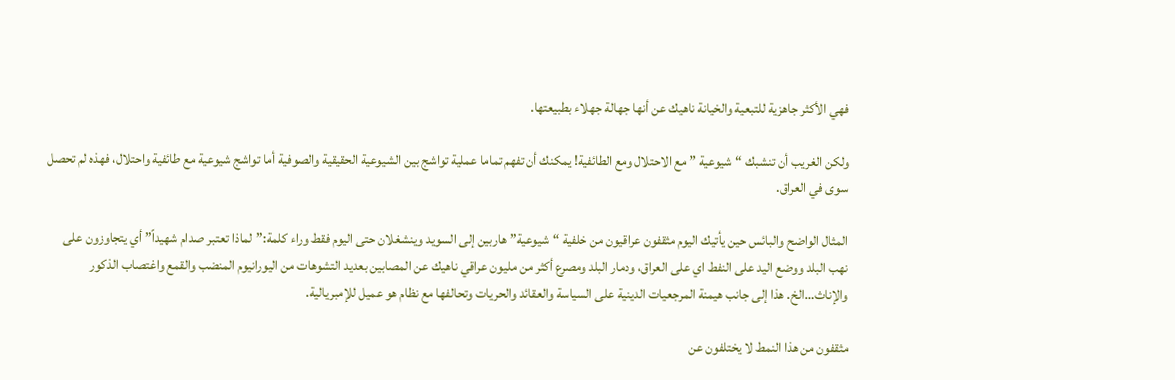فهي الأكثر جاهزية للتبعية والخيانة ناهيك عن أنها جهالة جهلاء بطبيعتها.

ولكن الغريب أن تنشبك “شيوعية ” مع الاحتلال ومع الطائفية! يمكنك أن تفهم تماما عملية تواشج بين الشيوعية الحقيقية والصوفية أما تواشج شيوعية مع طائفية واحتلال، فهذه لم تحصل سوى في العراق.

المثال الواضح والبائس حين يأتيك اليوم مثقفون عراقيون من خلفية “شيوعية” هاربين إلى السويد وينشغلان حتى اليوم فقط وراء كلمة:”لماذا تعتبر صدام شهيداً” أي يتجاوزون على نهب البلد ووضع اليد على النفط اي على العراق، ودمار البلد ومصرع أكثر من مليون عراقي ناهيك عن المصابين بعديد التشوهات من اليورانيوم المنضب والقمع واغتصاب الذكور والإناث…الخ. هذا إلى جانب هيمنة المرجعيات الدينية على السياسة والعقائد والحريات وتحالفها مع نظام هو عميل للإمبريالية.

مثقفون من هذا النمط لا يختلفون عن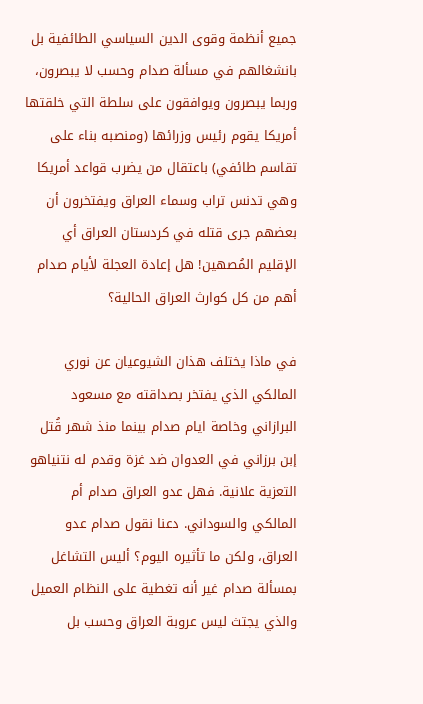جميع أنظمة وقوى الدين السياسي الطائفية بل بانشغالهم في مسألة صدام وحسب لا يبصرون، وربما يبصرون ويوافقون على سلطة التي خلقتها أمريكا يقوم رئيس وزرائها (ومنصبه بناء على تقاسم طائفي) باعتقال من يضرب قواعد أمريكا وهي تدنس تراب وسماء العراق ويفتخرون أن بعضهم جرى قتله في كردستان العراق أي الإقليم المُصهين! هل إعادة العجلة لأيام صدام أهم من كل كوارث العراق الحالية؟

في ماذا يختلف هذان الشيوعيان عن نوري المالكي الذي يفتخر بصداقته مع مسعود البرازاني وخاصة ايام صدام بينما منذ شهر قُتل إبن برزاني في العدوان ضد غزة وقدم له نتنياهو التعزية علانية. فهل عدو العراق صدام أم المالكي والسوداني. دعنا نقول صدام عدو العراق، ولكن ما تأثيره اليوم؟ أليس التشاغل بمسألة صدام غير أنه تغطية على النظام العميل والذي يجتث ليس عروبة العراق وحسب بل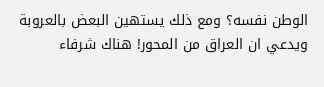الوطن نفسه؟ ومع ذلك يستهين البعض بالعروبة ويدعي ان العراق من المحور! هناك شرفاء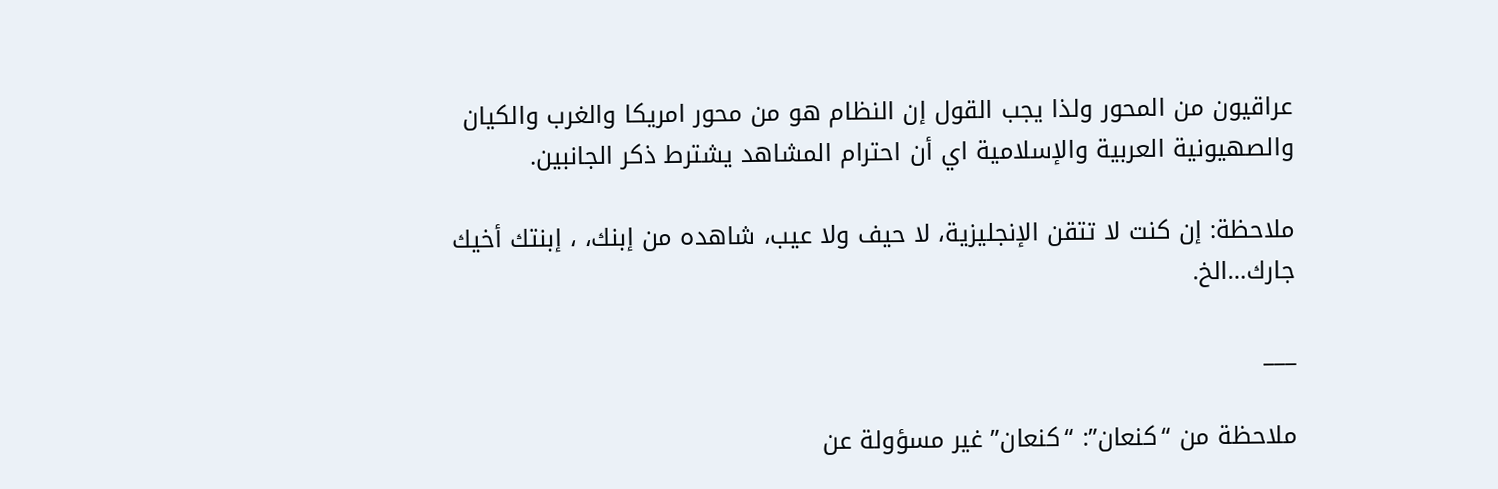عراقيون من المحور ولذا يجب القول إن النظام هو من محور امريكا والغرب والكيان والصهيونية العربية والإسلامية اي أن احترام المشاهد يشترط ذكر الجانبين.

ملاحظة: إن كنت لا تتقن الإنجليزية، لا حيف ولا عيب، شاهده من إبنك، ، إبنتك أخيك جارك…الخ.

___

ملاحظة من “كنعان”: “كنعان” غير مسؤولة عن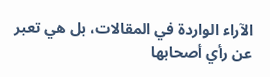الآراء الواردة في المقالات، بل هي تعبر عن رأي أصحابها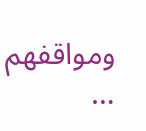ومواقفهم …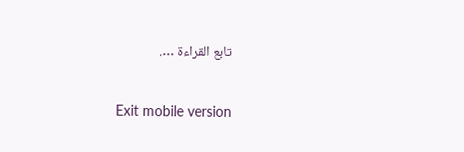تابع القراءة ….

Exit mobile version